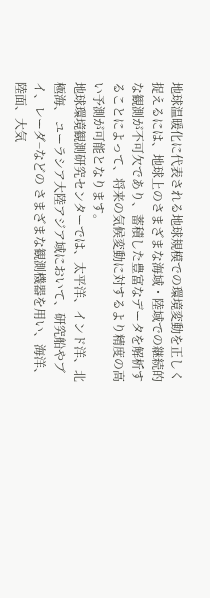地球温暖化に代表される地球規模での環境変動を正しく捉えるには、地球上のさまざまな海域・陸域での継続的な観測が不可欠であり、蓄積した豊富なデータを解析することによって、将来の気候変動に対するより精度の高い予測が可能となります。
地球環境観測研究センターでは、太平洋、インド洋、北極海、 ユーラシア大陸アジア域において、研究船やブイ、レーダ−などの さまざまな観測機器を用い、海洋、陸面、大気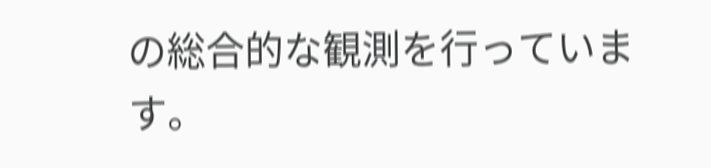の総合的な観測を行っています。